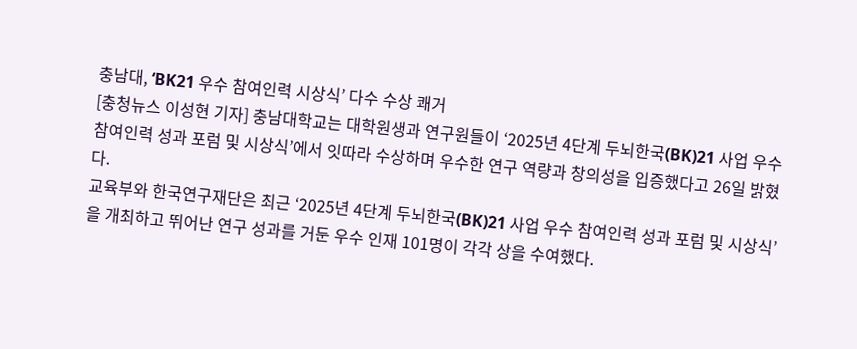충남대, ‘BK21 우수 참여인력 시상식’ 다수 수상 쾌거
[충청뉴스 이성현 기자] 충남대학교는 대학원생과 연구원들이 ‘2025년 4단계 두뇌한국(BK)21 사업 우수 참여인력 성과 포럼 및 시상식’에서 잇따라 수상하며 우수한 연구 역량과 창의성을 입증했다고 26일 밝혔다.
교육부와 한국연구재단은 최근 ‘2025년 4단계 두뇌한국(BK)21 사업 우수 참여인력 성과 포럼 및 시상식’을 개최하고 뛰어난 연구 성과를 거둔 우수 인재 101명이 각각 상을 수여했다.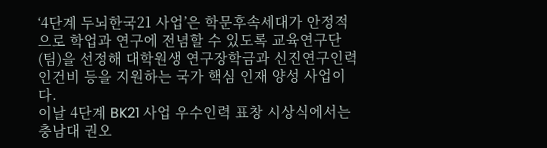‘4단계 두뇌한국21 사업’은 학문후속세대가 안정적으로 학업과 연구에 전념할 수 있도록 교육연구단(팀)을 선정해 대학원생 연구장학금과 신진연구인력 인건비 등을 지원하는 국가 핵심 인재 양성 사업이다.
이날 4단계 BK21 사업 우수인력 표창 시상식에서는 충남대 권오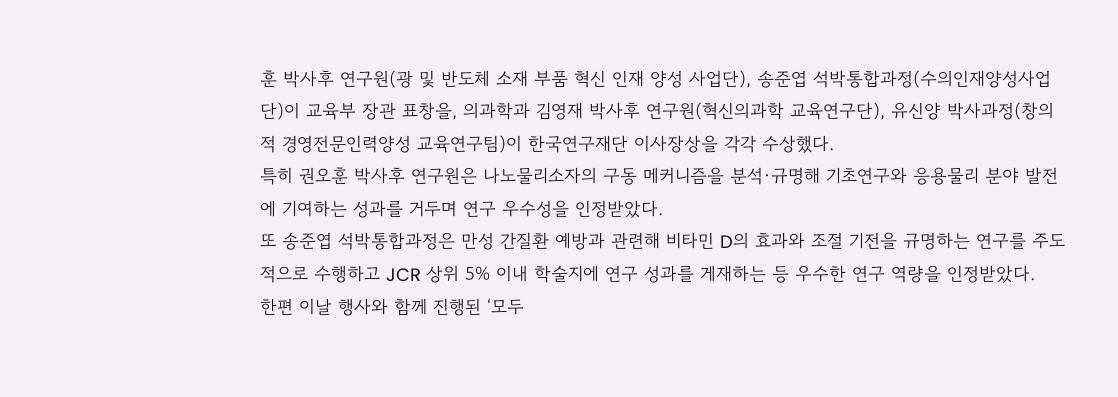훈 박사후 연구원(광 및 반도체 소재 부품 혁신 인재 양성 사업단), 송준엽 석박통합과정(수의인재양성사업단)이 교육부 장관 표창을, 의과학과 김영재 박사후 연구원(혁신의과학 교육연구단), 유신양 박사과정(창의적 경영전문인력양성 교육연구팀)이 한국연구재단 이사장상을 각각 수상했다.
특히 권오훈 박사후 연구원은 나노물리소자의 구동 메커니즘을 분석·규명해 기초연구와 응용물리 분야 발전에 기여하는 성과를 거두며 연구 우수성을 인정받았다.
또 송준엽 석박통합과정은 만성 간질환 예방과 관련해 비타민 D의 효과와 조절 기전을 규명하는 연구를 주도적으로 수행하고 JCR 상위 5% 이내 학술지에 연구 성과를 게재하는 등 우수한 연구 역량을 인정받았다.
한편 이날 행사와 함께 진행된 ‘모두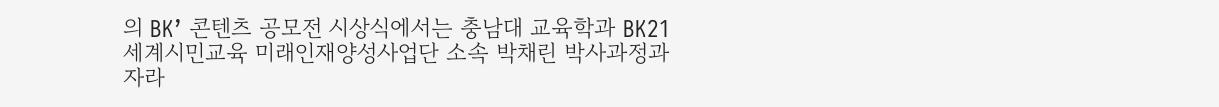의 BK’ 콘텐츠 공모전 시상식에서는 충남대 교육학과 BK21 세계시민교육 미래인재양성사업단 소속 박채린 박사과정과 자라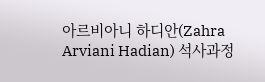아르비아니 하디안(Zahra Arviani Hadian) 석사과정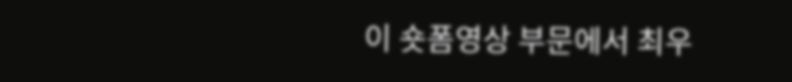이 숏폼영상 부문에서 최우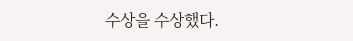수상을 수상했다.